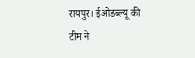रायपुर। ईओडब्ल्यू की टीम ने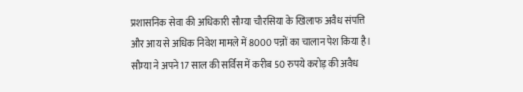प्रशासनिक सेवा की अधिकारी सौम्या चौरसिया के खिलाफ अवैध संपत्ति और आय से अधिक निवेश मामले में 8000 पन्नों का चालान पेश किया है। सौम्या ने अपने 17 साल की सर्विस में करीब 50 रुपये करोड़ की अवैध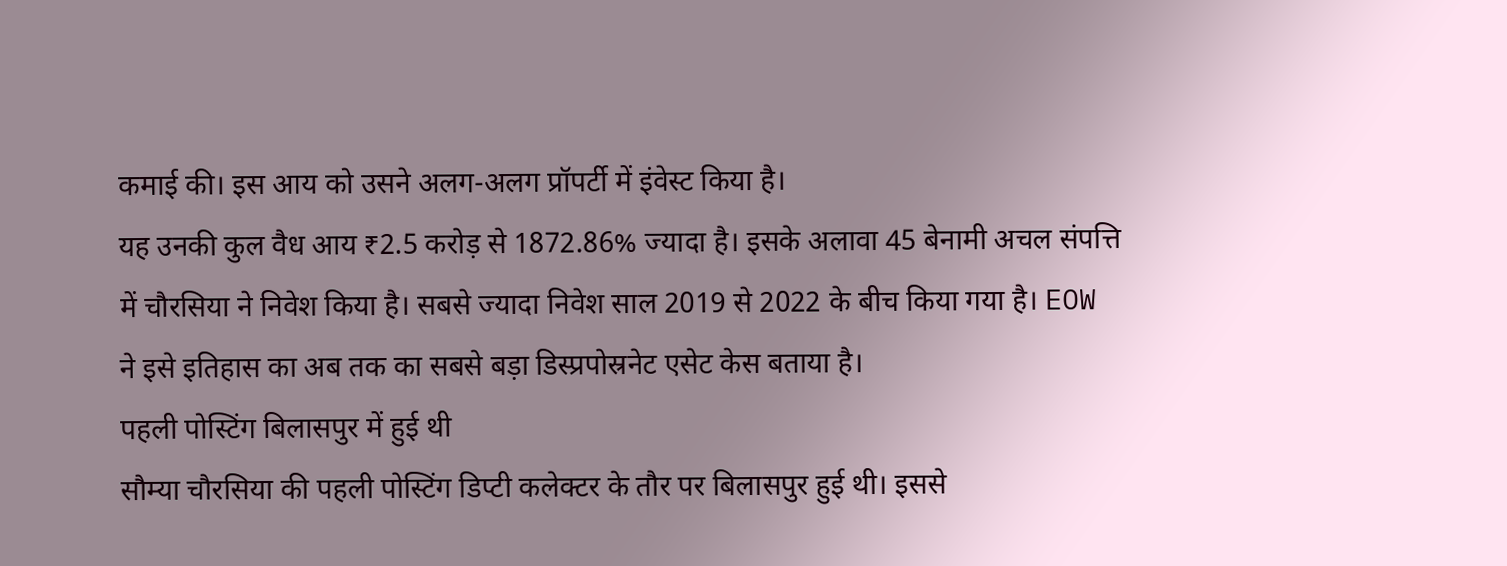कमाई की। इस आय को उसने अलग-अलग प्रॉपर्टी में इंवेस्ट किया है।
यह उनकी कुल वैध आय ₹2.5 करोड़ से 1872.86% ज्यादा है। इसके अलावा 45 बेनामी अचल संपत्ति में चौरसिया ने निवेश किया है। सबसे ज्यादा निवेश साल 2019 से 2022 के बीच किया गया है। EOW ने इसे इतिहास का अब तक का सबसे बड़ा डिस्प्रपोस्रनेट एसेट केस बताया है।
पहली पोस्टिंग बिलासपुर में हुई थी
सौम्या चौरसिया की पहली पोस्टिंग डिप्टी कलेक्टर के तौर पर बिलासपुर हुई थी। इससे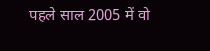पहले साल 2005 में वो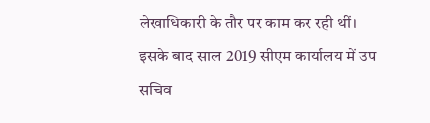लेखाधिकारी के तौर पर काम कर रही थीं। इसके बाद साल 2019 सीएम कार्यालय में उप सचिव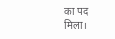का पद मिला।